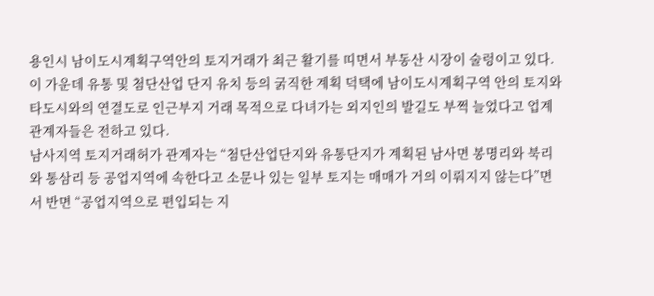용인시 남이도시계획구역안의 토지거래가 최근 활기를 띠면서 부동산 시장이 술렁이고 있다.
이 가운데 유통 및 첨단산업 단지 유치 등의 굵직한 계획 덕택에 남이도시계획구역 안의 토지와 타도시와의 연결도로 인근부지 거래 목적으로 다녀가는 외지인의 발길도 부쩍 늘었다고 업계 관계자들은 전하고 있다.
남사지역 토지거래허가 관계자는 “첨단산업단지와 유통단지가 계획된 남사면 봉명리와 북리와 통삼리 등 공업지역에 속한다고 소문나 있는 일부 토지는 매매가 거의 이뤄지지 않는다”면서 반면 “공업지역으로 편입되는 지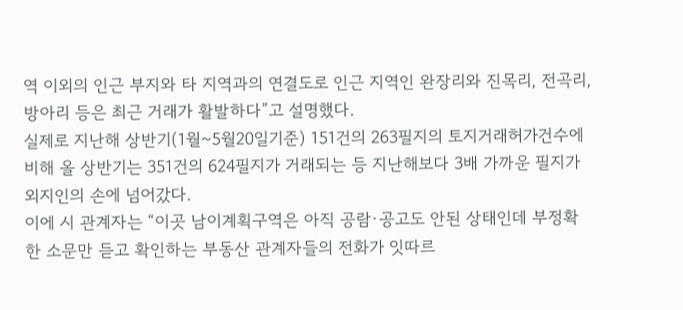역 이외의 인근 부지와 타 지역과의 연결도로 인근 지역인 완장리와 진목리, 전곡리, 방아리 등은 최근 거래가 활발하다”고 설명했다.
실제로 지난해 상반기(1월~5월20일기준) 151건의 263필지의 토지거래허가건수에 비해 올 상반기는 351건의 624필지가 거래되는 등 지난해보다 3배 가까운 필지가 외지인의 손에 넘어갔다.
이에 시 관계자는 “이곳 남이계획구역은 아직 공람·공고도 안된 상태인데 부정확한 소문만 듣고 확인하는 부동산 관계자들의 전화가 잇따르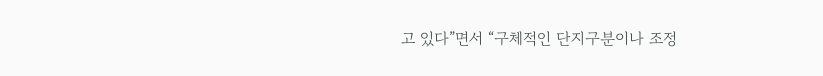고 있다”면서 “구체적인 단지구분이나 조정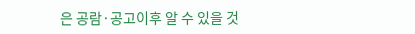은 공람·공고이후 알 수 있을 것